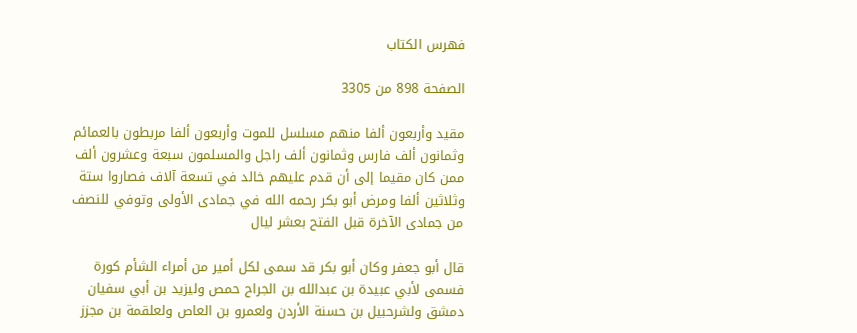فهرس الكتاب

الصفحة 898 من 3305

مقيد وأربعون ألفا منهم مسلسل للموت وأربعون ألفا مربطون بالعمائم وثمانون ألف فارس وثمانون ألف راجل والمسلمون سبعة وعشرون ألف ممن كان مقيما إلى أن قدم عليهم خالد في تسعة آلاف فصاروا ستة وثلاثين ألفا ومرض أبو بكر رحمه الله في جمادى الأولى وتوفي للنصف من جمادى الآخرة قبل الفتح بعشر ليال

قال أبو جعفر وكان أبو بكر قد سمى لكل أمير من أمراء الشأم كورة فسمى لأبي عبيدة بن عبدالله بن الجراح حمص وليزيد بن أبي سفيان دمشق ولشرحبيل بن حسنة الأردن ولعمرو بن العاص ولعلقمة بن مجزز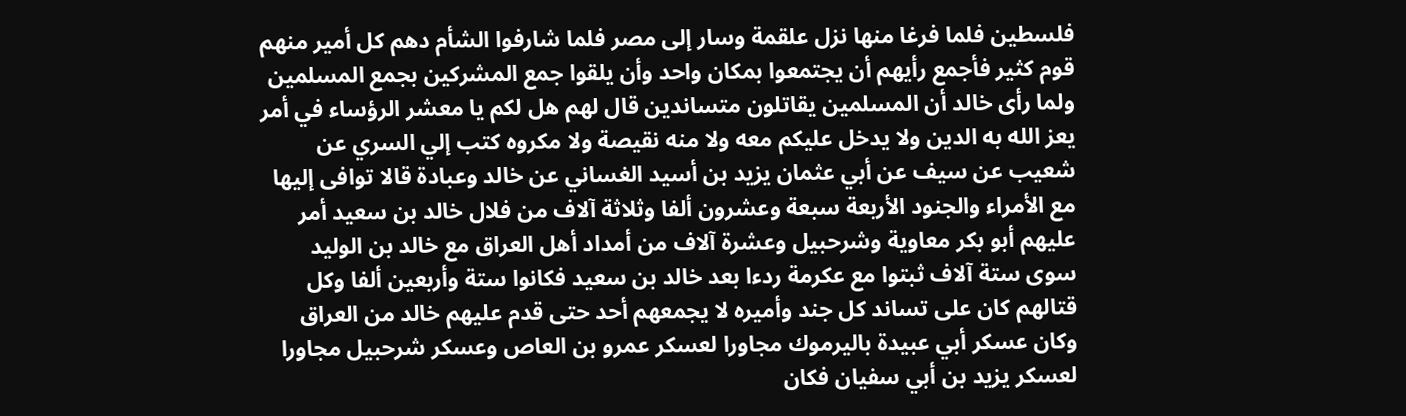فلسطين فلما فرغا منها نزل علقمة وسار إلى مصر فلما شارفوا الشأم دهم كل أمير منهم قوم كثير فأجمع رأيهم أن يجتمعوا بمكان واحد وأن يلقوا جمع المشركين بجمع المسلمين ولما رأى خالد أن المسلمين يقاتلون متساندين قال لهم هل لكم يا معشر الرؤساء في أمر يعز الله به الدين ولا يدخل عليكم معه ولا منه نقيصة ولا مكروه كتب إلي السري عن شعيب عن سيف عن أبي عثمان يزيد بن أسيد الغساني عن خالد وعبادة قالا توافى إليها مع الأمراء والجنود الأربعة سبعة وعشرون ألفا وثلاثة آلاف من فلال خالد بن سعيد أمر عليهم أبو بكر معاوية وشرحبيل وعشرة آلاف من أمداد أهل العراق مع خالد بن الوليد سوى ستة آلاف ثبتوا مع عكرمة ردءا بعد خالد بن سعيد فكانوا ستة وأربعين ألفا وكل قتالهم كان على تساند كل جند وأميره لا يجمعهم أحد حتى قدم عليهم خالد من العراق وكان عسكر أبي عبيدة باليرموك مجاورا لعسكر عمرو بن العاص وعسكر شرحبيل مجاورا لعسكر يزيد بن أبي سفيان فكان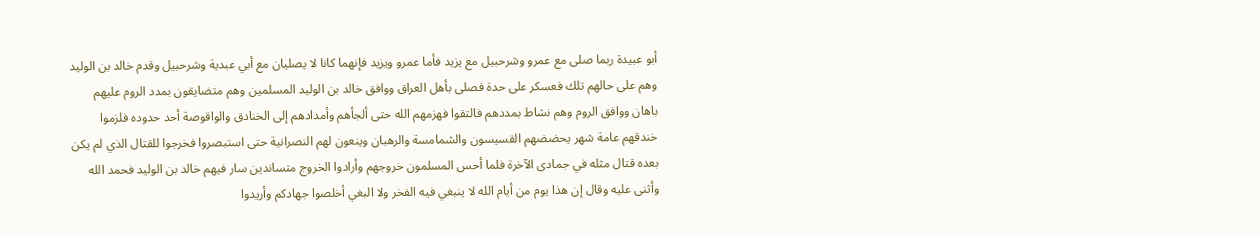أبو عبيدة ربما صلى مع عمرو وشرحبيل مع يزيد فأما عمرو ويزيد فإنهما كانا لا يصليان مع أبي عبدية وشرحبيل وقدم خالد بن الوليد وهم على حالهم تلك فعسكر على حدة فصلى بأهل العراق ووافق خالد بن الوليد المسلمين وهم متضايقون بمدد الروم عليهم باهان ووافق الروم وهم نشاط بمددهم فالتقوا فهزمهم الله حتى ألجأهم وأمدادهم إلى الخنادق والواقوصة أحد حدوده فلزموا خندقهم عامة شهر يحضضهم القسيسون والشمامسة والرهبان وينعون لهم النصرانية حتى استبصروا فخرجوا للقتال الذي لم يكن بعده قتال مثله في جمادى الآخرة فلما أحس المسلمون خروجهم وأرادوا الخروج متساندين سار فيهم خالد بن الوليد فحمد الله وأثنى عليه وقال إن هذا يوم من أيام الله لا ينبغي فيه الفخر ولا البغي أخلصوا جهادكم وأريدوا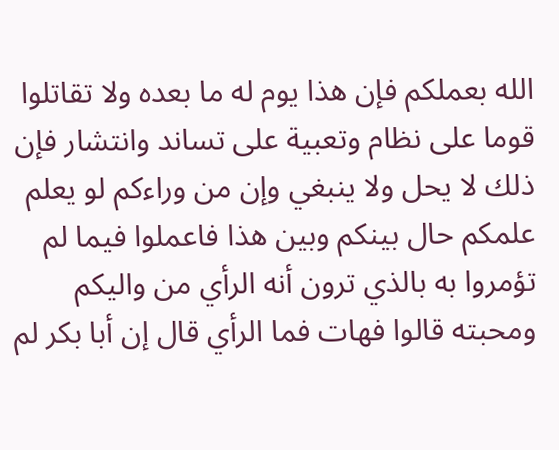الله بعملكم فإن هذا يوم له ما بعده ولا تقاتلوا قوما على نظام وتعبية على تساند وانتشار فإن ذلك لا يحل ولا ينبغي وإن من وراءكم لو يعلم علمكم حال بينكم وبين هذا فاعملوا فيما لم تؤمروا به بالذي ترون أنه الرأي من واليكم ومحبته قالوا فهات فما الرأي قال إن أبا بكر لم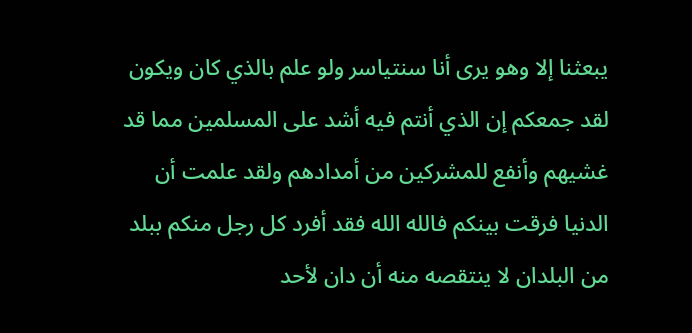يبعثنا إلا وهو يرى أنا سنتياسر ولو علم بالذي كان ويكون لقد جمعكم إن الذي أنتم فيه أشد على المسلمين مما قد غشيهم وأنفع للمشركين من أمدادهم ولقد علمت أن الدنيا فرقت بينكم فالله الله فقد أفرد كل رجل منكم ببلد من البلدان لا ينتقصه منه أن دان لأحد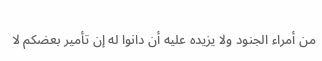من أمراء الجنود ولا يزيده عليه أن دانوا له إن تأمير بعضكم لا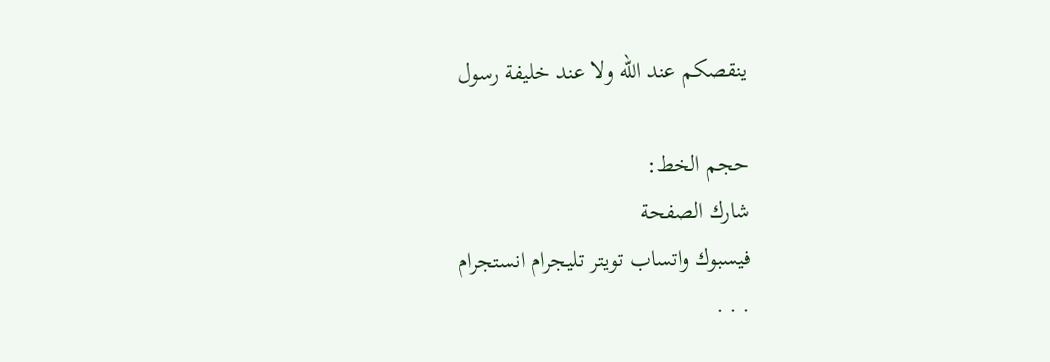ينقصكم عند الله ولا عند خليفة رسول

حجم الخط:
شارك الصفحة
فيسبوك واتساب تويتر تليجرام انستجرام
. . .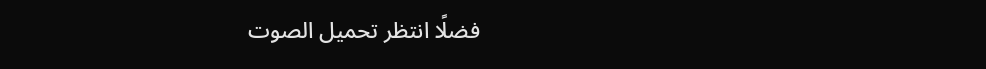فضلًا انتظر تحميل الصوت